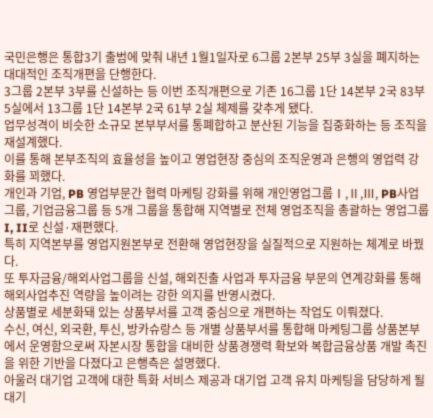국민은행은 통합3기 출범에 맞춰 내년 1월1일자로 6그룹 2본부 25부 3실을 폐지하는 대대적인 조직개편을 단행한다.
3그룹 2본부 3부를 신설하는 등 이번 조직개편으로 기존 16그룹 1단 14본부 2국 83부 5실에서 13그룹 1단 14본부 2국 61부 2실 체제를 갖추게 됐다.
업무성격이 비슷한 소규모 본부부서를 통폐합하고 분산된 기능을 집중화하는 등 조직을 재설계했다.
이를 통해 본부조직의 효율성을 높이고 영업현장 중심의 조직운영과 은행의 영업력 강화를 꾀했다.
개인과 기업, PB 영업부문간 협력 마케팅 강화를 위해 개인영업그룹Ⅰ,Ⅱ,Ⅲ, PB사업그룹, 기업금융그룹 등 5개 그룹을 통합해 지역별로 전체 영업조직을 총괄하는 영업그룹 I, II로 신설·재편했다.
특히 지역본부를 영업지원본부로 전환해 영업현장을 실질적으로 지원하는 체계로 바꿨다.
또 투자금융/해외사업그룹을 신설, 해외진출 사업과 투자금융 부문의 연계강화를 통해 해외사업추진 역량을 높이려는 강한 의지를 반영시켰다.
상품별로 세분화돼 있는 상품부서를 고객 중심으로 개편하는 작업도 이뤄졌다.
수신, 여신, 외국환, 투신, 방카슈랑스 등 개별 상품부서를 통합해 마케팅그룹 상품본부에서 운영함으로써 자본시장 통합을 대비한 상품경쟁력 확보와 복합금융상품 개발 촉진을 위한 기반을 다졌다고 은행측은 설명했다.
아울러 대기업 고객에 대한 특화 서비스 제공과 대기업 고객 유치 마케팅을 담당하게 될 대기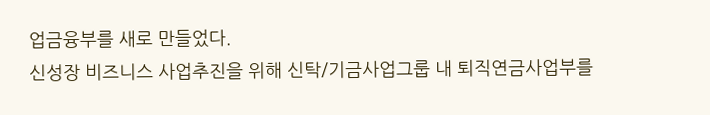업금융부를 새로 만들었다.
신성장 비즈니스 사업추진을 위해 신탁/기금사업그룹 내 퇴직연금사업부를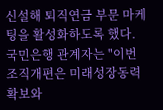신설해 퇴직연금 부문 마케팅을 활성화하도록 했다.
국민은행 관계자는 "이번 조직개편은 미래성장동력 확보와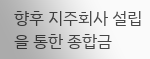향후 지주회사 설립을 통한 종합금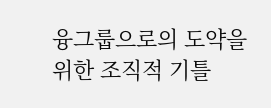융그룹으로의 도약을 위한 조직적 기틀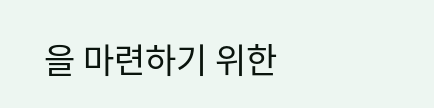을 마련하기 위한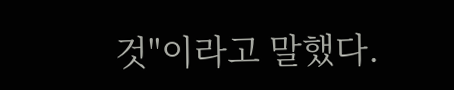것"이라고 말했다.